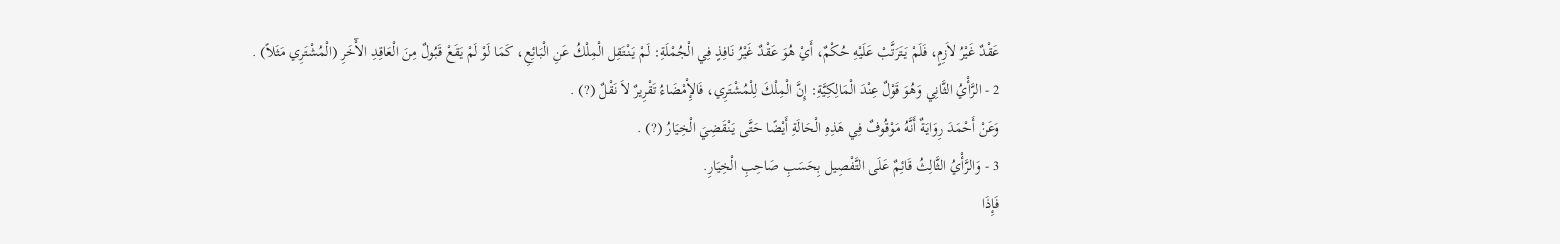عَقْدٌ غَيْرُ لاَزِمٍ، فَلَمْ يَتَرَتَّبْ عَلَيْهِ حُكْمٌ، أَيْ هُوَ عَقْدٌ غَيْرُ نَافِذٍ فِي الْجُمْلَةِ: لَمْ يَنْتَقِل الْمِلْكُ عَنِ الْبَائِعِ، كَمَا لَوْ لَمْ يَقَعْ قَبُولٌ مِنَ الْعَاقِدِ الآْخَرِ (الْمُشْتَرِي مَثَلاً) .
2 - الرَّأْيُ الثَّانِي وَهُوَ قَوْلٌ عِنْدَ الْمَالِكِيَّةِ: إِنَّ الْمِلْكَ لِلْمُشْتَرِي، فَالإِْمْضَاءُ تَقْرِيرٌ لاَ نَقْلٌ (?) .
وَعَنْ أَحْمَدَ رِوَايَةٌ أَنَّهُ مَوْقُوفٌ فِي هَذِهِ الْحَالَةِ أَيْضًا حَتَّى يَنْقَضِيَ الْخِيَارُ (?) .
3 - وَالرَّأْيُ الثَّالِثُ قَائِمٌ عَلَى التَّفْصِيل بِحَسَبِ صَاحِبِ الْخِيَارِ.
فَإِذَا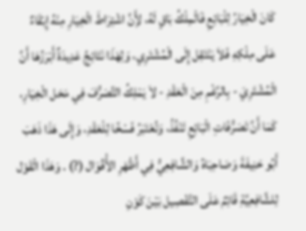كَانَ الْخِيَارُ لِلْبَائِعِ فَالْمِلْكُ بَاقٍ لَهُ، لأَِنَّ اشْتِرَاطَ الْخِيَارِ مِنْهُ إِبْقَاءٌ عَلَى مِلْكِهِ فَلاَ يَنْتَقِل إِلَى الْمُشْتَرِي، وَلِهَذَا نَتَائِجُ عَدِيدَةٌ أَبْرَزُهَا أَنَّ الْمُشْتَرِيَ - بِالرَّغْمِ مِنَ الْعَقْدِ - لاَ يَمْلِكُ التَّصَرُّفَ فِي مَحَل الْخِيَارِ، كَمَا أَنَّ تَصَرُّفَاتِ الْبَائِعِ تَنْفُذُ، وَتُعْتَبَرُ فَسْخًا لِلْعَقْدِ، وَإِلَى هَذَا ذَهَبَ أَبُو حَنِيفَةَ وَصَاحِبَاهُ وَالشَّافِعِيُّ فِي أَظْهَرِ الأَْقْوَال (?) . وَهَذَا الْقَوْل لِلشَّافِعِيَّةِ قَائِمٌ عَلَى التَّفْصِيل بَيْنَ كَوْنِ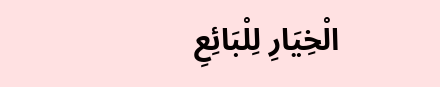الْخِيَارِ لِلْبَائِعِ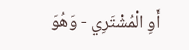أَوِ الْمُشْتَرِي - وَهُوَ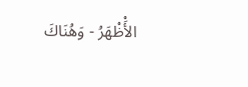الأَْظْهَرُ - وَهُنَاكَ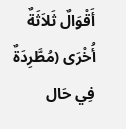أَقْوَالٌ ثَلاَثَةٌ أُخْرَى (مُطَّرِدَةٌ فِي حَال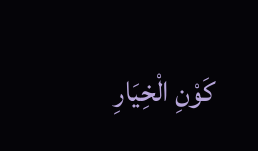كَوْنِ الْخِيَارِ